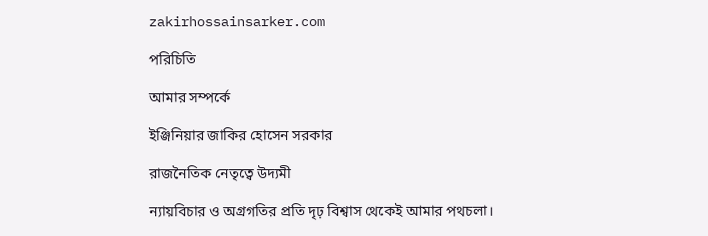zakirhossainsarker.com

পরিচিতি

আমার সম্পর্কে

ইঞ্জিনিয়ার জাকির হোসেন সরকার

রাজনৈতিক নেতৃত্বে উদ্যমী

ন্যায়বিচার ও অগ্রগতির প্রতি দৃঢ় বিশ্বাস থেকেই আমার পথচলা।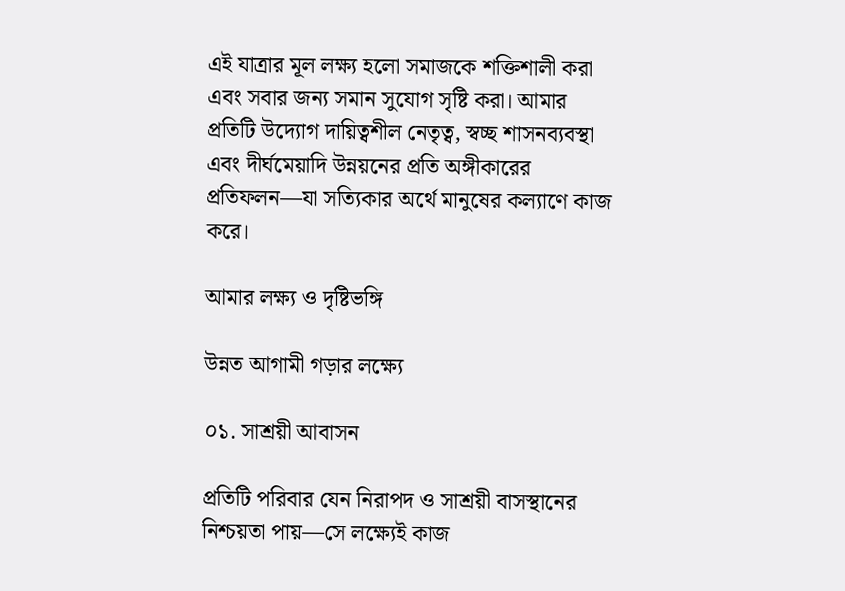এই যাত্রার মূল লক্ষ্য হলো সমাজকে শক্তিশালী করা এবং সবার জন্য সমান সুযোগ সৃষ্টি করা। আমার প্রতিটি উদ্যোগ দায়িত্বশীল নেতৃত্ব, স্বচ্ছ শাসনব্যবস্থা এবং দীর্ঘমেয়াদি উন্নয়নের প্রতি অঙ্গীকারের প্রতিফলন—যা সত্যিকার অর্থে মানুষের কল্যাণে কাজ করে।

আমার লক্ষ্য ও দৃষ্টিভঙ্গি

উন্নত আগামী গড়ার লক্ষ্যে

০১. সাশ্রয়ী আবাসন

প্রতিটি পরিবার যেন নিরাপদ ও সাশ্রয়ী বাসস্থানের নিশ্চয়তা পায়—সে লক্ষ্যেই কাজ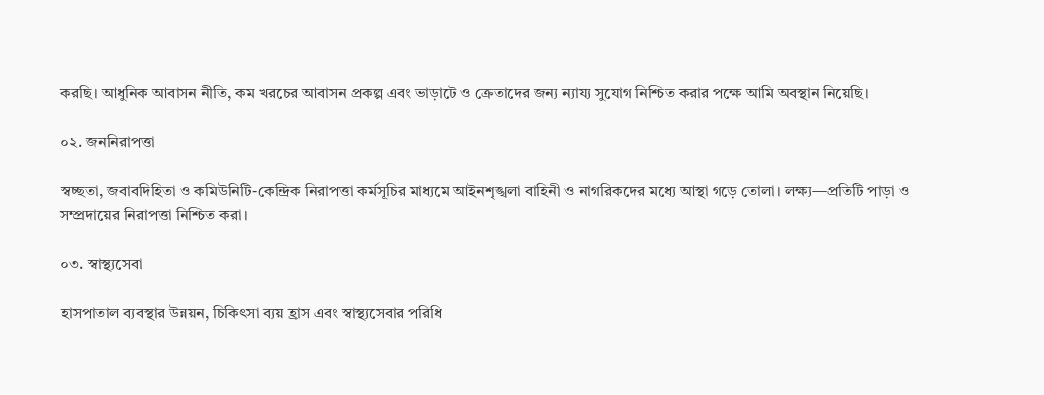করছি। আধুনিক আবাসন নীতি, কম খরচের আবাসন প্রকল্প এবং ভাড়াটে ও ক্রেতাদের জন্য ন্যায্য সুযোগ নিশ্চিত করার পক্ষে আমি অবস্থান নিয়েছি।

০২. জননিরাপত্তা

স্বচ্ছতা, জবাবদিহিতা ও কমিউনিটি-কেন্দ্রিক নিরাপত্তা কর্মসূচির মাধ্যমে আইনশৃঙ্খলা বাহিনী ও নাগরিকদের মধ্যে আস্থা গড়ে তোলা। লক্ষ্য—প্রতিটি পাড়া ও সম্প্রদায়ের নিরাপত্তা নিশ্চিত করা।

০৩. স্বাস্থ্যসেবা

হাসপাতাল ব্যবস্থার উন্নয়ন, চিকিৎসা ব্যয় হ্রাস এবং স্বাস্থ্যসেবার পরিধি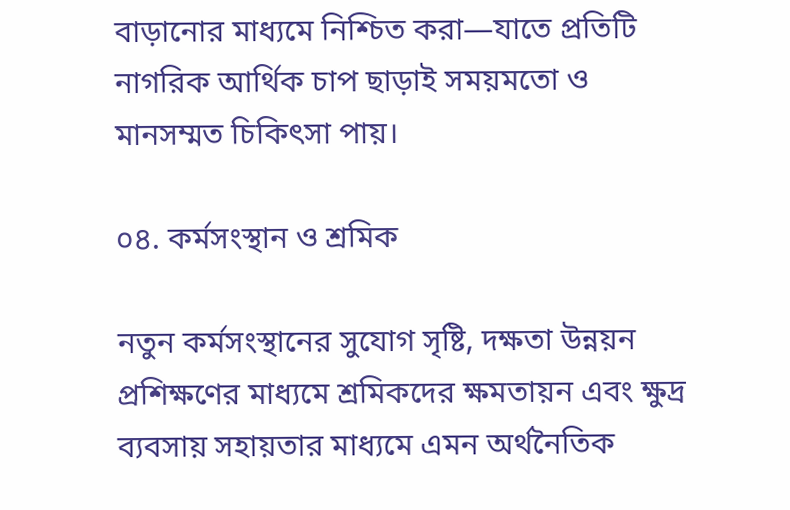বাড়ানোর মাধ্যমে নিশ্চিত করা—যাতে প্রতিটি নাগরিক আর্থিক চাপ ছাড়াই সময়মতো ও মানসম্মত চিকিৎসা পায়।

০৪. কর্মসংস্থান ও শ্রমিক

নতুন কর্মসংস্থানের সুযোগ সৃষ্টি, দক্ষতা উন্নয়ন প্রশিক্ষণের মাধ্যমে শ্রমিকদের ক্ষমতায়ন এবং ক্ষুদ্র ব্যবসায় সহায়তার মাধ্যমে এমন অর্থনৈতিক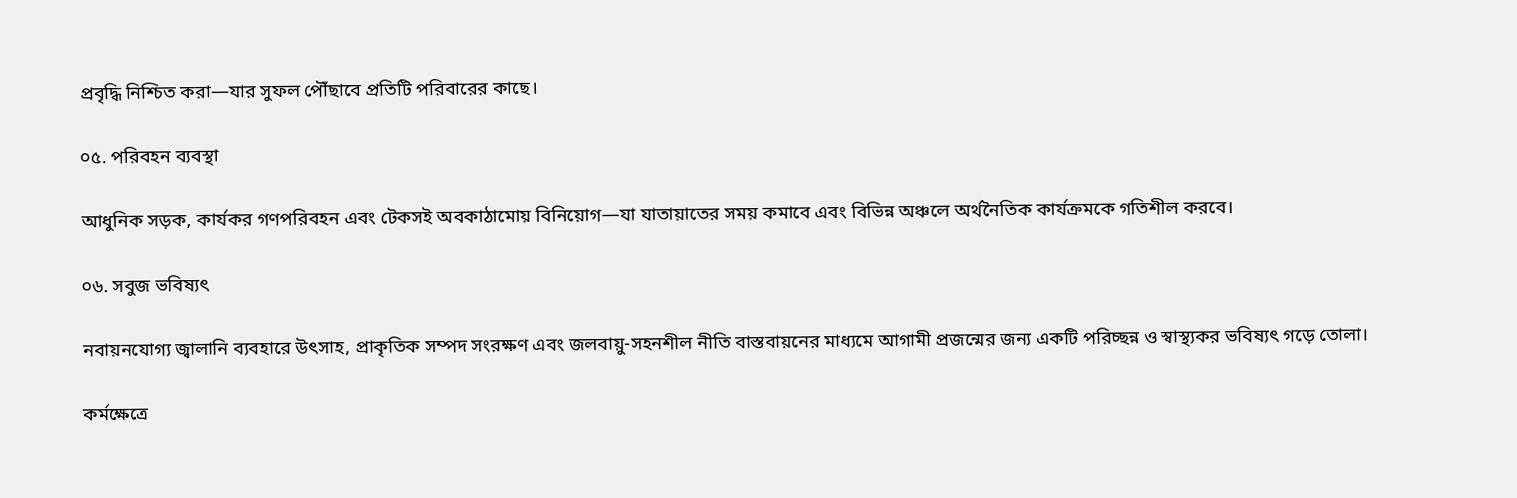প্রবৃদ্ধি নিশ্চিত করা—যার সুফল পৌঁছাবে প্রতিটি পরিবারের কাছে।

০৫. পরিবহন ব্যবস্থা

আধুনিক সড়ক, কার্যকর গণপরিবহন এবং টেকসই অবকাঠামোয় বিনিয়োগ—যা যাতায়াতের সময় কমাবে এবং বিভিন্ন অঞ্চলে অর্থনৈতিক কার্যক্রমকে গতিশীল করবে।

০৬. সবুজ ভবিষ্যৎ

নবায়নযোগ্য জ্বালানি ব্যবহারে উৎসাহ, প্রাকৃতিক সম্পদ সংরক্ষণ এবং জলবায়ু-সহনশীল নীতি বাস্তবায়নের মাধ্যমে আগামী প্রজন্মের জন্য একটি পরিচ্ছন্ন ও স্বাস্থ্যকর ভবিষ্যৎ গড়ে তোলা।

কর্মক্ষেত্রে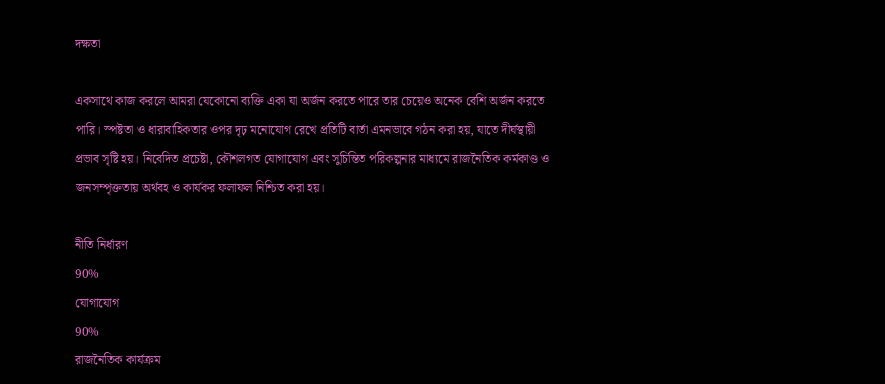দক্ষতা

একসাথে কাজ করলে আমরা যেকোনো ব্যক্তি একা যা অর্জন করতে পারে তার চেয়েও অনেক বেশি অর্জন করতে পারি। স্পষ্টতা ও ধারাবাহিকতার ওপর দৃঢ় মনোযোগ রেখে প্রতিটি বার্তা এমনভাবে গঠন করা হয়, যাতে দীর্ঘস্থায়ী প্রভাব সৃষ্টি হয়। নিবেদিত প্রচেষ্টা, কৌশলগত যোগাযোগ এবং সুচিন্তিত পরিকল্পনার মাধ্যমে রাজনৈতিক কর্মকাণ্ড ও জনসম্পৃক্ততায় অর্থবহ ও কার্যকর ফলাফল নিশ্চিত করা হয়।

নীতি নির্ধারণ
90%
যোগাযোগ
90%
রাজনৈতিক কার্যক্রম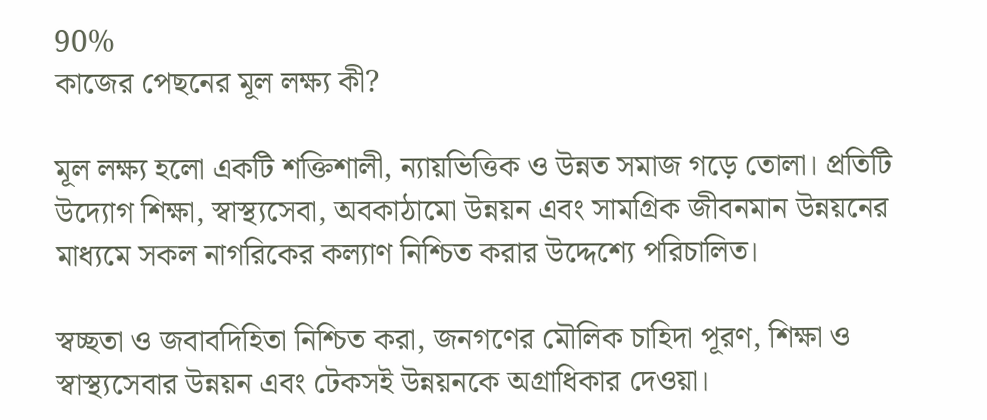90%
কাজের পেছনের মূল লক্ষ্য কী?

মূল লক্ষ্য হলো একটি শক্তিশালী, ন্যায়ভিত্তিক ও উন্নত সমাজ গড়ে তোলা। প্রতিটি উদ্যোগ শিক্ষা, স্বাস্থ্যসেবা, অবকাঠামো উন্নয়ন এবং সামগ্রিক জীবনমান উন্নয়নের মাধ্যমে সকল নাগরিকের কল্যাণ নিশ্চিত করার উদ্দেশ্যে পরিচালিত।

স্বচ্ছতা ও জবাবদিহিতা নিশ্চিত করা, জনগণের মৌলিক চাহিদা পূরণ, শিক্ষা ও স্বাস্থ্যসেবার উন্নয়ন এবং টেকসই উন্নয়নকে অগ্রাধিকার দেওয়া।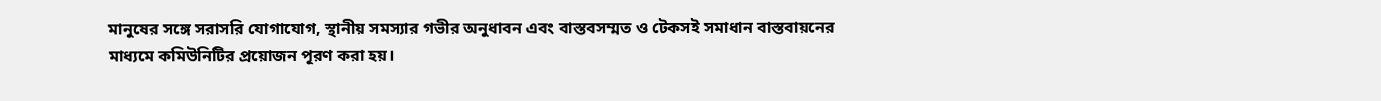মানুষের সঙ্গে সরাসরি যোগাযোগ, স্থানীয় সমস্যার গভীর অনুধাবন এবং বাস্তবসম্মত ও টেকসই সমাধান বাস্তবায়নের মাধ্যমে কমিউনিটির প্রয়োজন পূরণ করা হয়।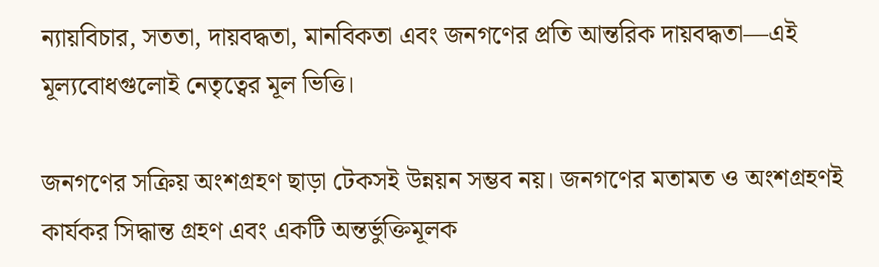ন্যায়বিচার, সততা, দায়বদ্ধতা, মানবিকতা এবং জনগণের প্রতি আন্তরিক দায়বদ্ধতা—এই মূল্যবোধগুলোই নেতৃত্বের মূল ভিত্তি।

জনগণের সক্রিয় অংশগ্রহণ ছাড়া টেকসই উন্নয়ন সম্ভব নয়। জনগণের মতামত ও অংশগ্রহণই কার্যকর সিদ্ধান্ত গ্রহণ এবং একটি অন্তর্ভুক্তিমূলক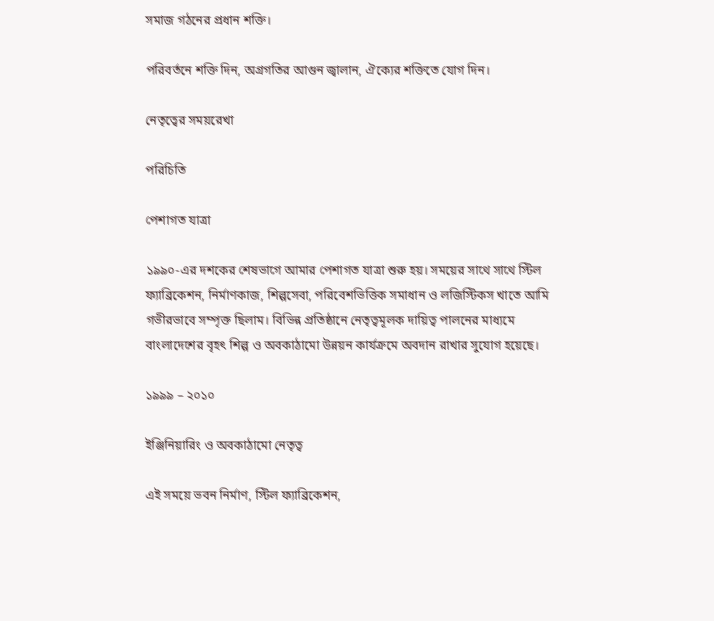সমাজ গঠনের প্রধান শক্তি।

পরিবর্তনে শক্তি দিন, অগ্রগতির আগুন জ্বালান, ঐক্যের শক্তিতে যোগ দিন।

নেতৃত্বের সময়রেখা

পরিচিতি

পেশাগত যাত্রা

১৯৯০-এর দশকের শেষভাগে আমার পেশাগত যাত্রা শুরু হয়। সময়ের সাথে সাথে স্টিল ফ্যাব্রিকেশন, নির্মাণকাজ, শিল্পসেবা, পরিবেশভিত্তিক সমাধান ও লজিস্টিকস খাতে আমি গভীরভাবে সম্পৃক্ত ছিলাম। বিভিন্ন প্রতিষ্ঠানে নেতৃত্বমূলক দায়িত্ব পালনের মাধ্যমে বাংলাদেশের বৃহৎ শিল্প ও অবকাঠামো উন্নয়ন কার্যক্রমে অবদান রাখার সুযোগ হয়েছে।

১৯৯৯ – ২০১০

ইঞ্জিনিয়ারিং ও অবকাঠামো নেতৃত্ব

এই সময়ে ভবন নির্মাণ, স্টিল ফ্যাব্রিকেশন,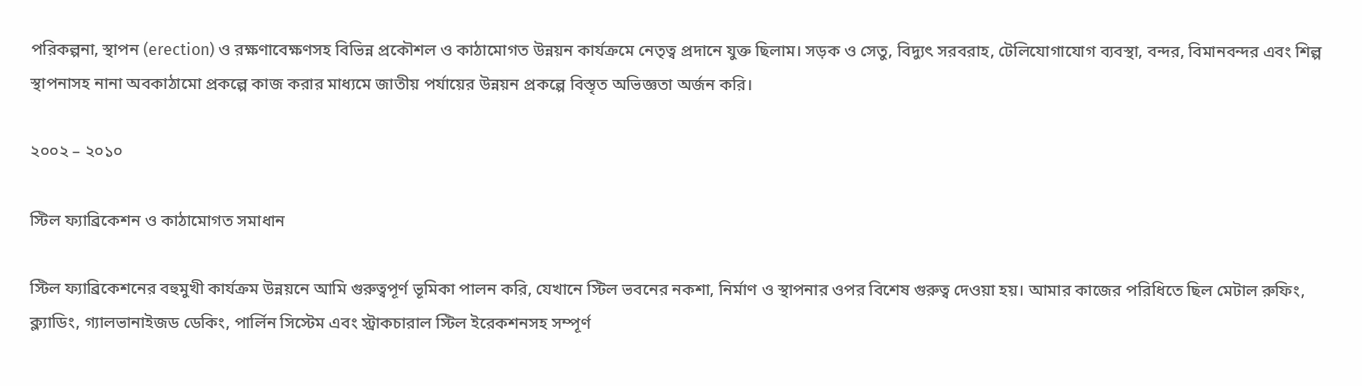পরিকল্পনা, স্থাপন (erection) ও রক্ষণাবেক্ষণসহ বিভিন্ন প্রকৌশল ও কাঠামোগত উন্নয়ন কার্যক্রমে নেতৃত্ব প্রদানে যুক্ত ছিলাম। সড়ক ও সেতু, বিদ্যুৎ সরবরাহ, টেলিযোগাযোগ ব্যবস্থা, বন্দর, বিমানবন্দর এবং শিল্প স্থাপনাসহ নানা অবকাঠামো প্রকল্পে কাজ করার মাধ্যমে জাতীয় পর্যায়ের উন্নয়ন প্রকল্পে বিস্তৃত অভিজ্ঞতা অর্জন করি।

২০০২ – ২০১০

স্টিল ফ্যাব্রিকেশন ও কাঠামোগত সমাধান

স্টিল ফ্যাব্রিকেশনের বহুমুখী কার্যক্রম উন্নয়নে আমি গুরুত্বপূর্ণ ভূমিকা পালন করি, যেখানে স্টিল ভবনের নকশা, নির্মাণ ও স্থাপনার ওপর বিশেষ গুরুত্ব দেওয়া হয়। আমার কাজের পরিধিতে ছিল মেটাল রুফিং, ক্ল্যাডিং, গ্যালভানাইজড ডেকিং, পার্লিন সিস্টেম এবং স্ট্রাকচারাল স্টিল ইরেকশনসহ সম্পূর্ণ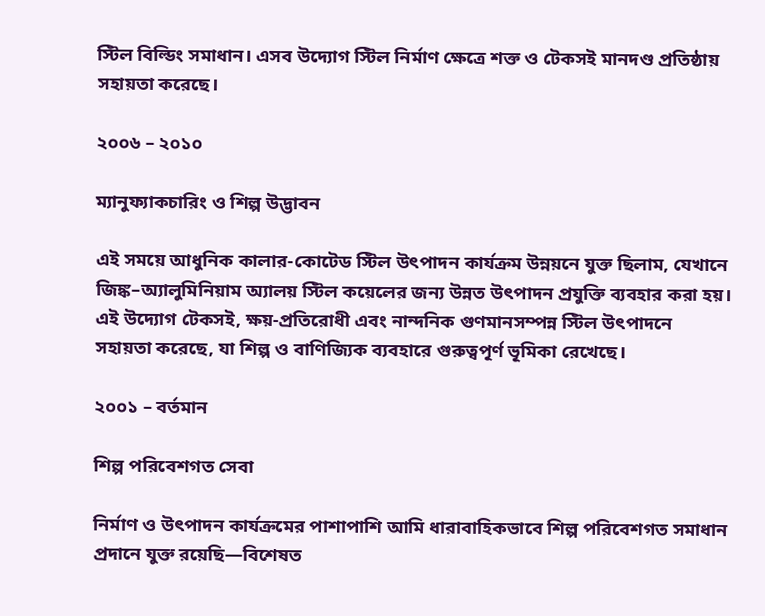স্টিল বিল্ডিং সমাধান। এসব উদ্যোগ স্টিল নির্মাণ ক্ষেত্রে শক্ত ও টেকসই মানদণ্ড প্রতিষ্ঠায় সহায়তা করেছে।

২০০৬ – ২০১০

ম্যানুফ্যাকচারিং ও শিল্প উদ্ভাবন

এই সময়ে আধুনিক কালার-কোটেড স্টিল উৎপাদন কার্যক্রম উন্নয়নে যুক্ত ছিলাম, যেখানে জিঙ্ক–অ্যালুমিনিয়াম অ্যালয় স্টিল কয়েলের জন্য উন্নত উৎপাদন প্রযুক্তি ব্যবহার করা হয়। এই উদ্যোগ টেকসই, ক্ষয়-প্রতিরোধী এবং নান্দনিক গুণমানসম্পন্ন স্টিল উৎপাদনে সহায়তা করেছে, যা শিল্প ও বাণিজ্যিক ব্যবহারে গুরুত্বপূর্ণ ভূমিকা রেখেছে।

২০০১ – বর্তমান

শিল্প পরিবেশগত সেবা

নির্মাণ ও উৎপাদন কার্যক্রমের পাশাপাশি আমি ধারাবাহিকভাবে শিল্প পরিবেশগত সমাধান প্রদানে যুক্ত রয়েছি—বিশেষত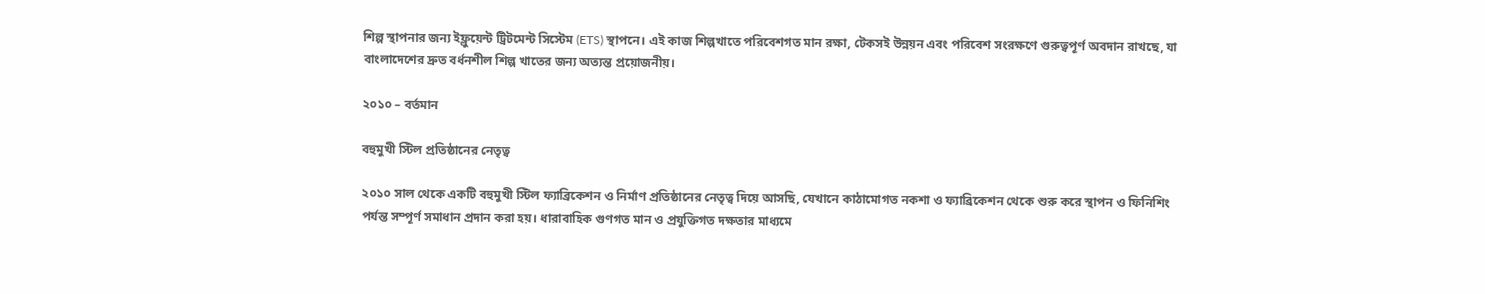শিল্প স্থাপনার জন্য ইফ্লুয়েন্ট ট্রিটমেন্ট সিস্টেম (ETS) স্থাপনে। এই কাজ শিল্পখাতে পরিবেশগত মান রক্ষা, টেকসই উন্নয়ন এবং পরিবেশ সংরক্ষণে গুরুত্বপূর্ণ অবদান রাখছে, যা বাংলাদেশের দ্রুত বর্ধনশীল শিল্প খাতের জন্য অত্যন্ত প্রয়োজনীয়।

২০১০ – বর্তমান

বহুমুখী স্টিল প্রতিষ্ঠানের নেতৃত্ব

২০১০ সাল থেকে একটি বহুমুখী স্টিল ফ্যাব্রিকেশন ও নির্মাণ প্রতিষ্ঠানের নেতৃত্ব দিয়ে আসছি, যেখানে কাঠামোগত নকশা ও ফ্যাব্রিকেশন থেকে শুরু করে স্থাপন ও ফিনিশিং পর্যন্ত সম্পূর্ণ সমাধান প্রদান করা হয়। ধারাবাহিক গুণগত মান ও প্রযুক্তিগত দক্ষতার মাধ্যমে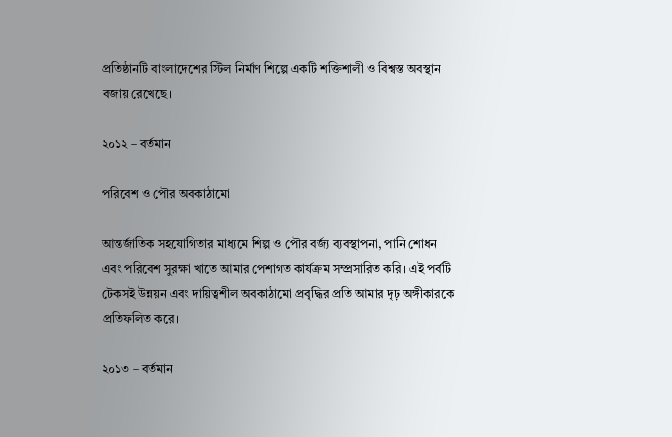প্রতিষ্ঠানটি বাংলাদেশের স্টিল নির্মাণ শিল্পে একটি শক্তিশালী ও বিশ্বস্ত অবস্থান বজায় রেখেছে।

২০১২ – বর্তমান

পরিবেশ ও পৌর অবকাঠামো

আন্তর্জাতিক সহযোগিতার মাধ্যমে শিল্প ও পৌর বর্জ্য ব্যবস্থাপনা, পানি শোধন এবং পরিবেশ সুরক্ষা খাতে আমার পেশাগত কার্যক্রম সম্প্রসারিত করি। এই পর্বটি টেকসই উন্নয়ন এবং দায়িত্বশীল অবকাঠামো প্রবৃদ্ধির প্রতি আমার দৃঢ় অঙ্গীকারকে প্রতিফলিত করে।

২০১৩ – বর্তমান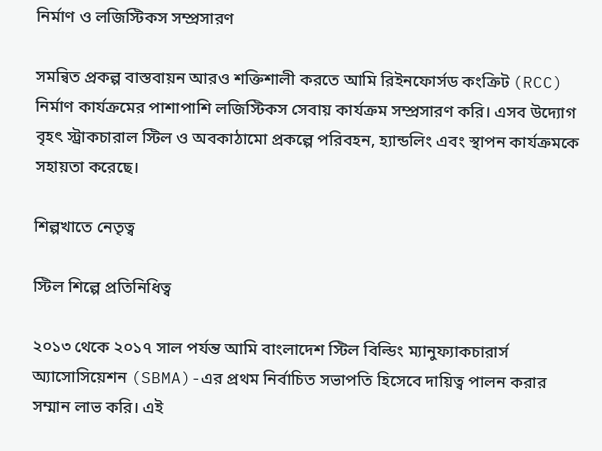নির্মাণ ও লজিস্টিকস সম্প্রসারণ

সমন্বিত প্রকল্প বাস্তবায়ন আরও শক্তিশালী করতে আমি রিইনফোর্সড কংক্রিট (RCC) নির্মাণ কার্যক্রমের পাশাপাশি লজিস্টিকস সেবায় কার্যক্রম সম্প্রসারণ করি। এসব উদ্যোগ বৃহৎ স্ট্রাকচারাল স্টিল ও অবকাঠামো প্রকল্পে পরিবহন, হ্যান্ডলিং এবং স্থাপন কার্যক্রমকে সহায়তা করেছে।

শিল্পখাতে নেতৃত্ব

স্টিল শিল্পে প্রতিনিধিত্ব

২০১৩ থেকে ২০১৭ সাল পর্যন্ত আমি বাংলাদেশ স্টিল বিল্ডিং ম্যানুফ্যাকচারার্স অ্যাসোসিয়েশন (SBMA)-এর প্রথম নির্বাচিত সভাপতি হিসেবে দায়িত্ব পালন করার সম্মান লাভ করি। এই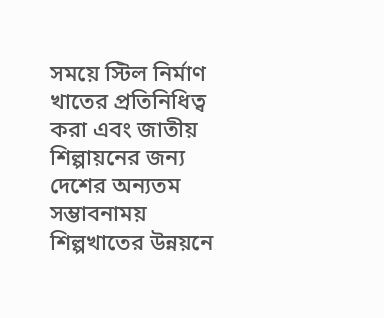সময়ে স্টিল নির্মাণ খাতের প্রতিনিধিত্ব করা এবং জাতীয় শিল্পায়নের জন্য দেশের অন্যতম সম্ভাবনাময় শিল্পখাতের উন্নয়নে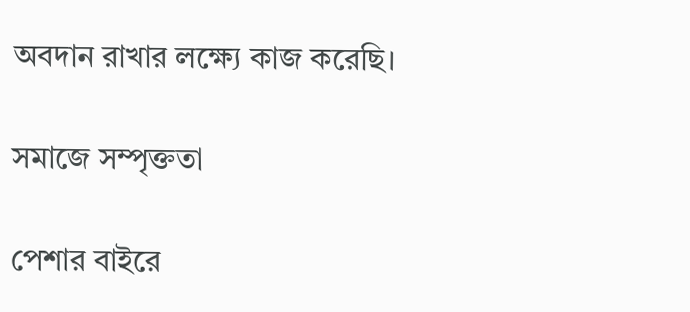অবদান রাখার লক্ষ্যে কাজ করেছি।

সমাজে সম্পৃক্ততা

পেশার বাইরে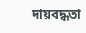দায়বদ্ধতা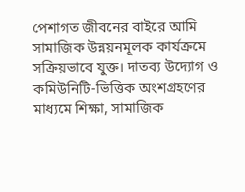পেশাগত জীবনের বাইরে আমি সামাজিক উন্নয়নমূলক কার্যক্রমে সক্রিয়ভাবে যুক্ত। দাতব্য উদ্যোগ ও কমিউনিটি-ভিত্তিক অংশগ্রহণের মাধ্যমে শিক্ষা, সামাজিক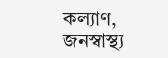কল্যাণ, জনস্বাস্থ্য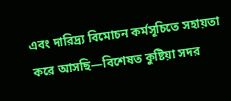এবং দারিদ্র্য বিমোচন কর্মসূচিতে সহায়তা করে আসছি—বিশেষত কুষ্টিয়া সদর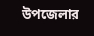উপজেলার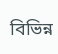বিভিন্ন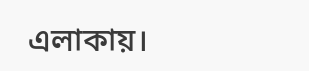এলাকায়।